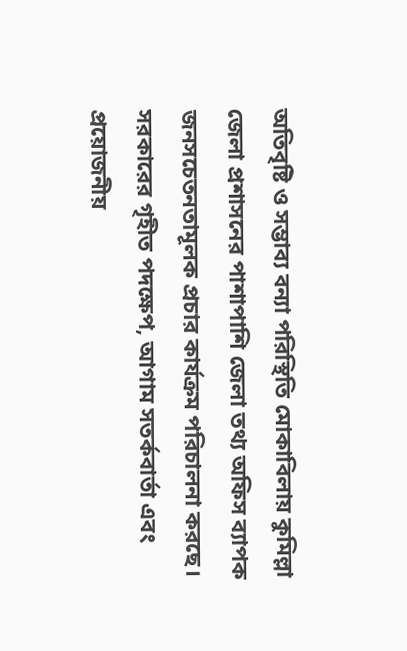অতিবৃষ্টি ও সম্ভাব্য বন্যা পরিস্থিতি মোকাবিলায় কুমিল্লা জেলা প্রশাসনের পাশাপাশি জেলা তথ্য অফিস ব্যাপক জনসচেতনতামূলক প্রচার কার্যক্রম পরিচালনা করছে। সরকারের গৃহীত পদক্ষেপ, আগাম সতর্কবার্তা এবং প্রয়োজনীয়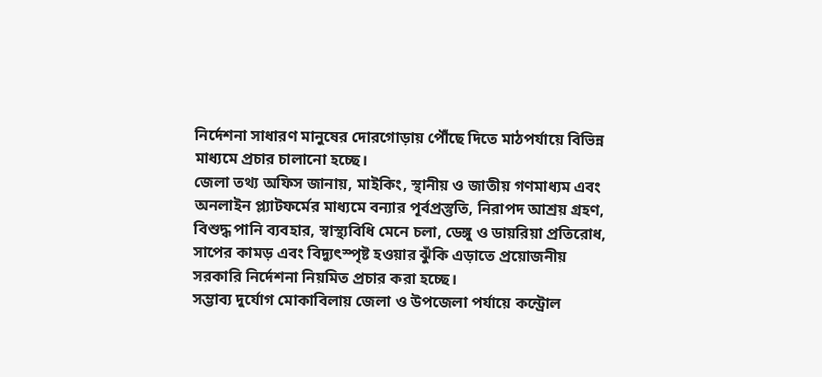নির্দেশনা সাধারণ মানুষের দোরগোড়ায় পৌঁছে দিতে মাঠপর্যায়ে বিভিন্ন মাধ্যমে প্রচার চালানো হচ্ছে।
জেলা তথ্য অফিস জানায়, মাইকিং, স্থানীয় ও জাতীয় গণমাধ্যম এবং অনলাইন প্ল্যাটফর্মের মাধ্যমে বন্যার পূর্বপ্রস্তুতি, নিরাপদ আশ্রয় গ্রহণ, বিশুদ্ধ পানি ব্যবহার, স্বাস্থ্যবিধি মেনে চলা, ডেঙ্গু ও ডায়রিয়া প্রতিরোধ, সাপের কামড় এবং বিদ্যুৎস্পৃষ্ট হওয়ার ঝুঁকি এড়াতে প্রয়োজনীয় সরকারি নির্দেশনা নিয়মিত প্রচার করা হচ্ছে।
সম্ভাব্য দুর্যোগ মোকাবিলায় জেলা ও উপজেলা পর্যায়ে কন্ট্রোল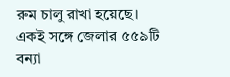রুম চালু রাখা হয়েছে।
একই সঙ্গে জেলার ৫৫৯টি বন্যা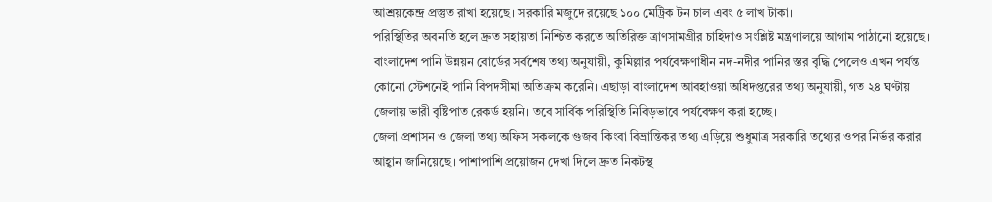আশ্রয়কেন্দ্র প্রস্তুত রাখা হয়েছে। সরকারি মজুদে রয়েছে ১০০ মেট্রিক টন চাল এবং ৫ লাখ টাকা।
পরিস্থিতির অবনতি হলে দ্রুত সহায়তা নিশ্চিত করতে অতিরিক্ত ত্রাণসামগ্রীর চাহিদাও সংশ্লিষ্ট মন্ত্রণালয়ে আগাম পাঠানো হয়েছে।
বাংলাদেশ পানি উন্নয়ন বোর্ডের সর্বশেষ তথ্য অনুযায়ী, কুমিল্লার পর্যবেক্ষণাধীন নদ-নদীর পানির স্তর বৃদ্ধি পেলেও এখন পর্যন্ত কোনো স্টেশনেই পানি বিপদসীমা অতিক্রম করেনি। এছাড়া বাংলাদেশ আবহাওয়া অধিদপ্তরের তথ্য অনুযায়ী, গত ২৪ ঘণ্টায় জেলায় ভারী বৃষ্টিপাত রেকর্ড হয়নি। তবে সার্বিক পরিস্থিতি নিবিড়ভাবে পর্যবেক্ষণ করা হচ্ছে।
জেলা প্রশাসন ও জেলা তথ্য অফিস সকলকে গুজব কিংবা বিভ্রান্তিকর তথ্য এড়িয়ে শুধুমাত্র সরকারি তথ্যের ওপর নির্ভর করার আহ্বান জানিয়েছে। পাশাপাশি প্রয়োজন দেখা দিলে দ্রুত নিকটস্থ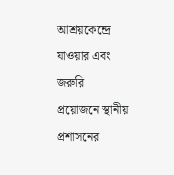আশ্রয়কেন্দ্রে যাওয়ার এবং জরুরি প্রয়োজনে স্থানীয় প্রশাসনের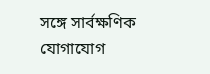সঙ্গে সার্বক্ষণিক যোগাযোগ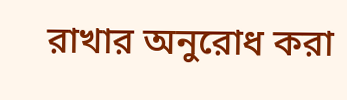রাখার অনুরোধ করা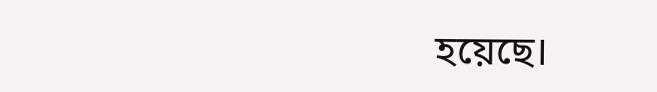হয়েছে।